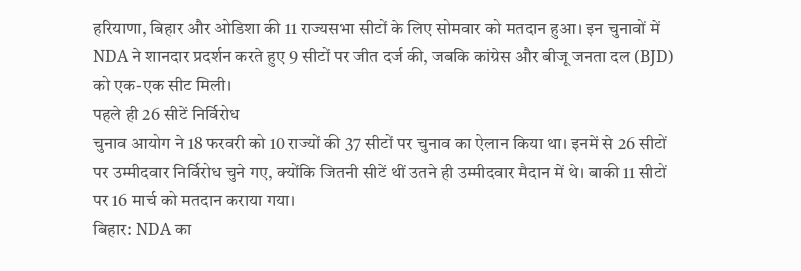हरियाणा, बिहार और ओडिशा की 11 राज्यसभा सीटों के लिए सोमवार को मतदान हुआ। इन चुनावों में NDA ने शानदार प्रदर्शन करते हुए 9 सीटों पर जीत दर्ज की, जबकि कांग्रेस और बीजू जनता दल (BJD) को एक-एक सीट मिली।
पहले ही 26 सीटें निर्विरोध
चुनाव आयोग ने 18 फरवरी को 10 राज्यों की 37 सीटों पर चुनाव का ऐलान किया था। इनमें से 26 सीटों पर उम्मीदवार निर्विरोध चुने गए, क्योंकि जितनी सीटें थीं उतने ही उम्मीदवार मैदान में थे। बाकी 11 सीटों पर 16 मार्च को मतदान कराया गया।
बिहार: NDA का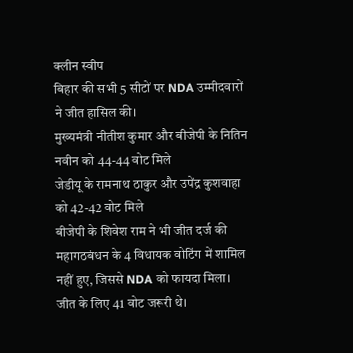क्लीन स्वीप
बिहार की सभी 5 सीटों पर NDA उम्मीदवारों ने जीत हासिल की।
मुख्यमंत्री नीतीश कुमार और बीजेपी के नितिन नवीन को 44-44 वोट मिले
जेडीयू के रामनाथ ठाकुर और उपेंद्र कुशवाहा को 42-42 वोट मिले
बीजेपी के शिवेश राम ने भी जीत दर्ज की
महागठबंधन के 4 विधायक वोटिंग में शामिल नहीं हुए, जिससे NDA को फायदा मिला। जीत के लिए 41 वोट जरूरी थे।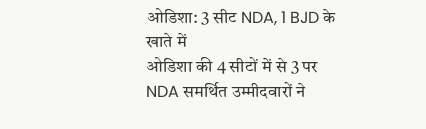ओडिशा: 3 सीट NDA, 1 BJD के खाते में
ओडिशा की 4 सीटों में से 3 पर NDA समर्थित उम्मीदवारों ने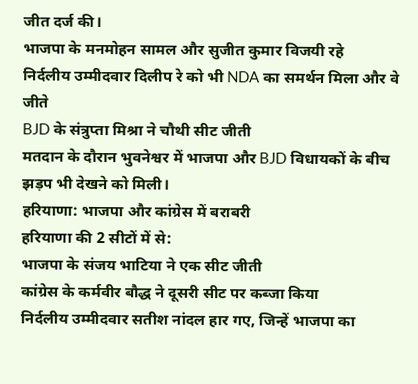जीत दर्ज की।
भाजपा के मनमोहन सामल और सुजीत कुमार विजयी रहे
निर्दलीय उम्मीदवार दिलीप रे को भी NDA का समर्थन मिला और वे जीते
BJD के संत्रुप्ता मिश्रा ने चौथी सीट जीती
मतदान के दौरान भुवनेश्वर में भाजपा और BJD विधायकों के बीच झड़प भी देखने को मिली।
हरियाणा: भाजपा और कांग्रेस में बराबरी
हरियाणा की 2 सीटों में से:
भाजपा के संजय भाटिया ने एक सीट जीती
कांग्रेस के कर्मवीर बौद्ध ने दूसरी सीट पर कब्जा किया
निर्दलीय उम्मीदवार सतीश नांदल हार गए, जिन्हें भाजपा का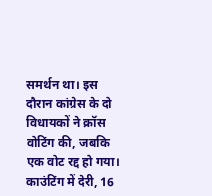समर्थन था। इस दौरान कांग्रेस के दो विधायकों ने क्रॉस वोटिंग की, जबकि एक वोट रद्द हो गया।
काउंटिंग में देरी, 16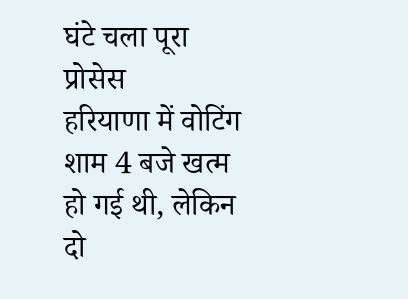घंटे चला पूरा प्रोसेस
हरियाणा में वोटिंग शाम 4 बजे खत्म हो गई थी, लेकिन दो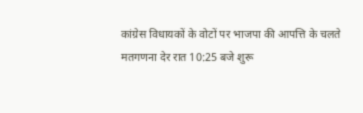कांग्रेस विधायकों के वोटों पर भाजपा की आपत्ति के चलते मतगणना देर रात 10:25 बजे शुरू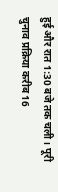हुई और रात 1:30 बजे तक चली। पूरी चुनाव प्रक्रिया करीब 16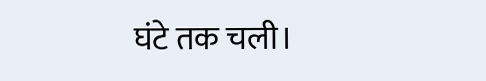घंटे तक चली।